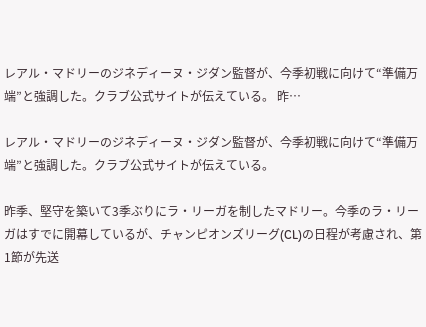レアル・マドリーのジネディーヌ・ジダン監督が、今季初戦に向けて“準備万端”と強調した。クラブ公式サイトが伝えている。 昨…

レアル・マドリーのジネディーヌ・ジダン監督が、今季初戦に向けて“準備万端”と強調した。クラブ公式サイトが伝えている。

昨季、堅守を築いて3季ぶりにラ・リーガを制したマドリー。今季のラ・リーガはすでに開幕しているが、チャンピオンズリーグ(CL)の日程が考慮され、第1節が先送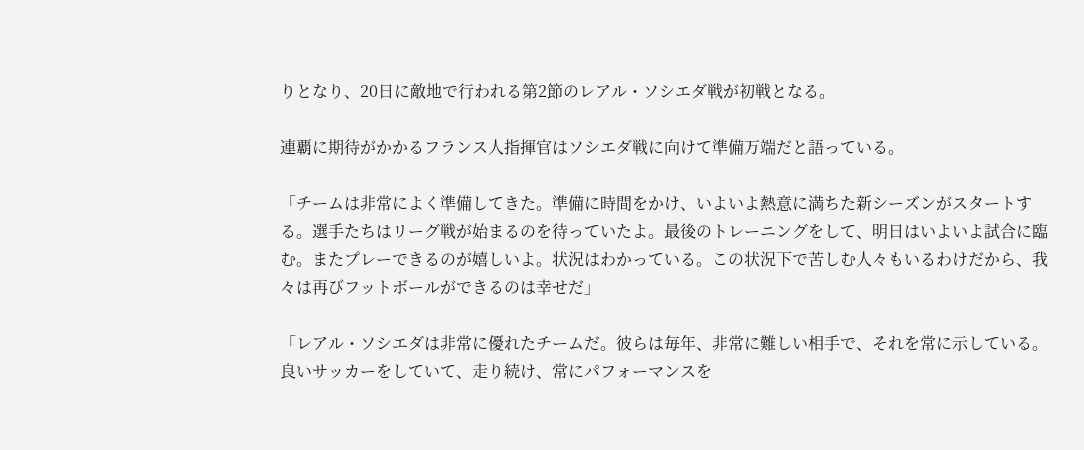りとなり、20日に敵地で行われる第2節のレアル・ソシエダ戦が初戦となる。

連覇に期待がかかるフランス人指揮官はソシエダ戦に向けて準備万端だと語っている。

「チームは非常によく準備してきた。準備に時間をかけ、いよいよ熱意に満ちた新シーズンがスタートする。選手たちはリーグ戦が始まるのを待っていたよ。最後のトレーニングをして、明日はいよいよ試合に臨む。またプレーできるのが嬉しいよ。状況はわかっている。この状況下で苦しむ人々もいるわけだから、我々は再びフットボールができるのは幸せだ」

「レアル・ソシエダは非常に優れたチームだ。彼らは毎年、非常に難しい相手で、それを常に示している。良いサッカーをしていて、走り続け、常にパフォーマンスを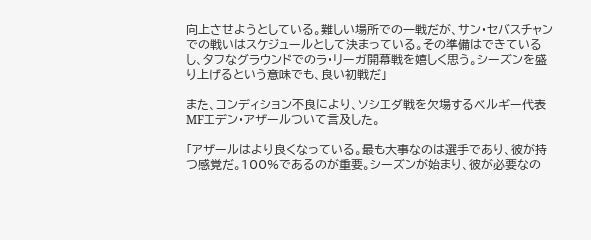向上させようとしている。難しい場所での一戦だが、サン・セバスチャンでの戦いはスケジュールとして決まっている。その準備はできているし、タフなグラウンドでのラ・リーガ開幕戦を嬉しく思う。シーズンを盛り上げるという意味でも、良い初戦だ」

また、コンディション不良により、ソシエダ戦を欠場するベルギー代表MFエデン・アザールついて言及した。

「アザールはより良くなっている。最も大事なのは選手であり、彼が持つ感覚だ。100%であるのが重要。シーズンが始まり、彼が必要なの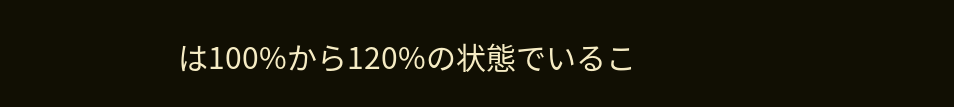は100%から120%の状態でいるこ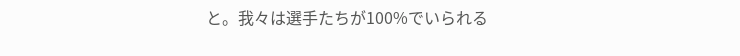と。我々は選手たちが100%でいられる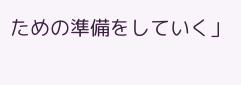ための準備をしていく」